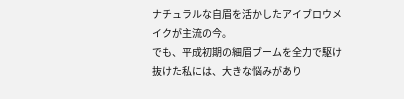ナチュラルな自眉を活かしたアイブロウメイクが主流の今。
でも、平成初期の細眉ブームを全力で駆け抜けた私には、大きな悩みがあり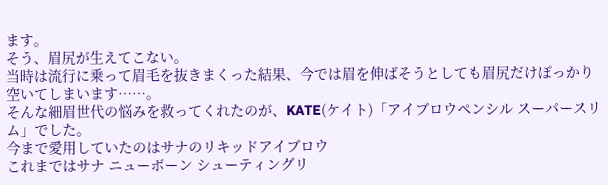ます。
そう、眉尻が生えてこない。
当時は流行に乗って眉毛を抜きまくった結果、今では眉を伸ばそうとしても眉尻だけぽっかり空いてしまいます……。
そんな細眉世代の悩みを救ってくれたのが、KATE(ケイト)「アイブロウペンシル スーパースリム」でした。
今まで愛用していたのはサナのリキッドアイブロウ
これまではサナ ニューボーン シューティングリ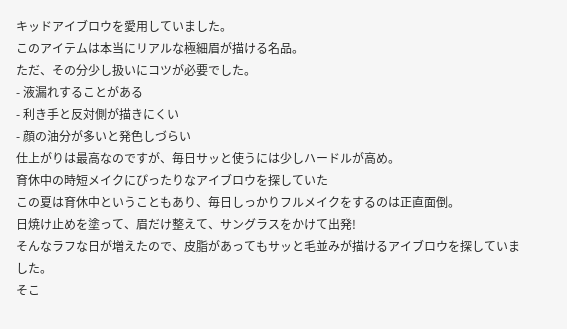キッドアイブロウを愛用していました。
このアイテムは本当にリアルな極細眉が描ける名品。
ただ、その分少し扱いにコツが必要でした。
- 液漏れすることがある
- 利き手と反対側が描きにくい
- 顔の油分が多いと発色しづらい
仕上がりは最高なのですが、毎日サッと使うには少しハードルが高め。
育休中の時短メイクにぴったりなアイブロウを探していた
この夏は育休中ということもあり、毎日しっかりフルメイクをするのは正直面倒。
日焼け止めを塗って、眉だけ整えて、サングラスをかけて出発!
そんなラフな日が増えたので、皮脂があってもサッと毛並みが描けるアイブロウを探していました。
そこ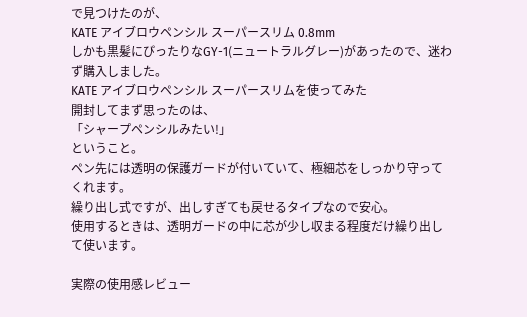で見つけたのが、
KATE アイブロウペンシル スーパースリム 0.8mm
しかも黒髪にぴったりなGY-1(ニュートラルグレー)があったので、迷わず購入しました。
KATE アイブロウペンシル スーパースリムを使ってみた
開封してまず思ったのは、
「シャープペンシルみたい!」
ということ。
ペン先には透明の保護ガードが付いていて、極細芯をしっかり守ってくれます。
繰り出し式ですが、出しすぎても戻せるタイプなので安心。
使用するときは、透明ガードの中に芯が少し収まる程度だけ繰り出して使います。

実際の使用感レビュー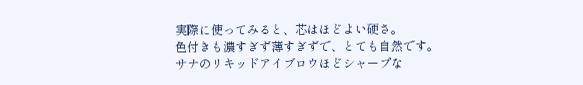実際に使ってみると、芯はほどよい硬さ。
色付きも濃すぎず薄すぎずで、とても自然です。
サナのリキッドアイブロウほどシャープな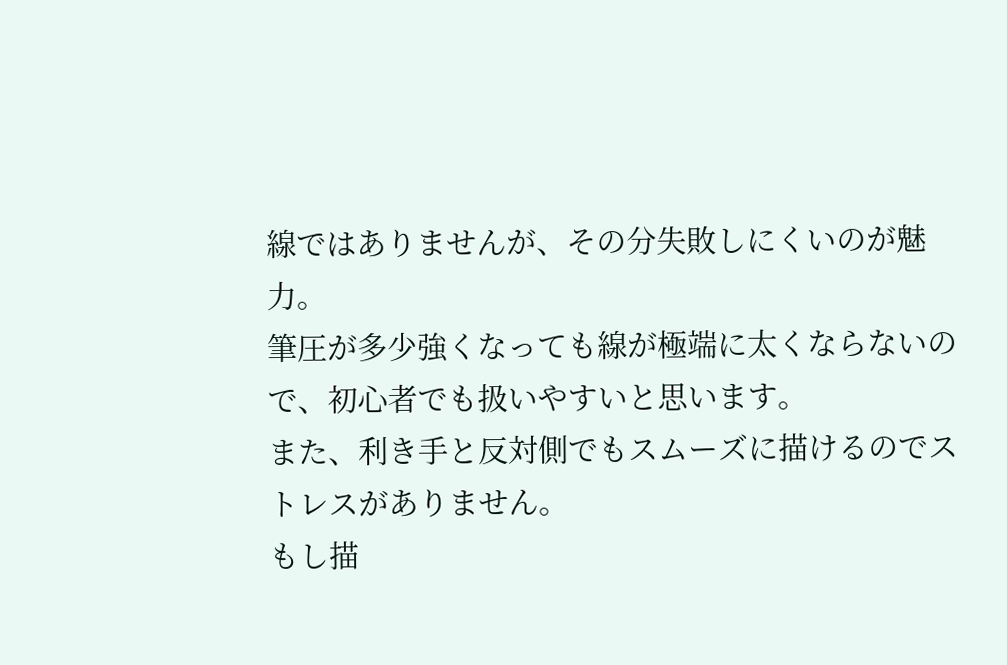線ではありませんが、その分失敗しにくいのが魅力。
筆圧が多少強くなっても線が極端に太くならないので、初心者でも扱いやすいと思います。
また、利き手と反対側でもスムーズに描けるのでストレスがありません。
もし描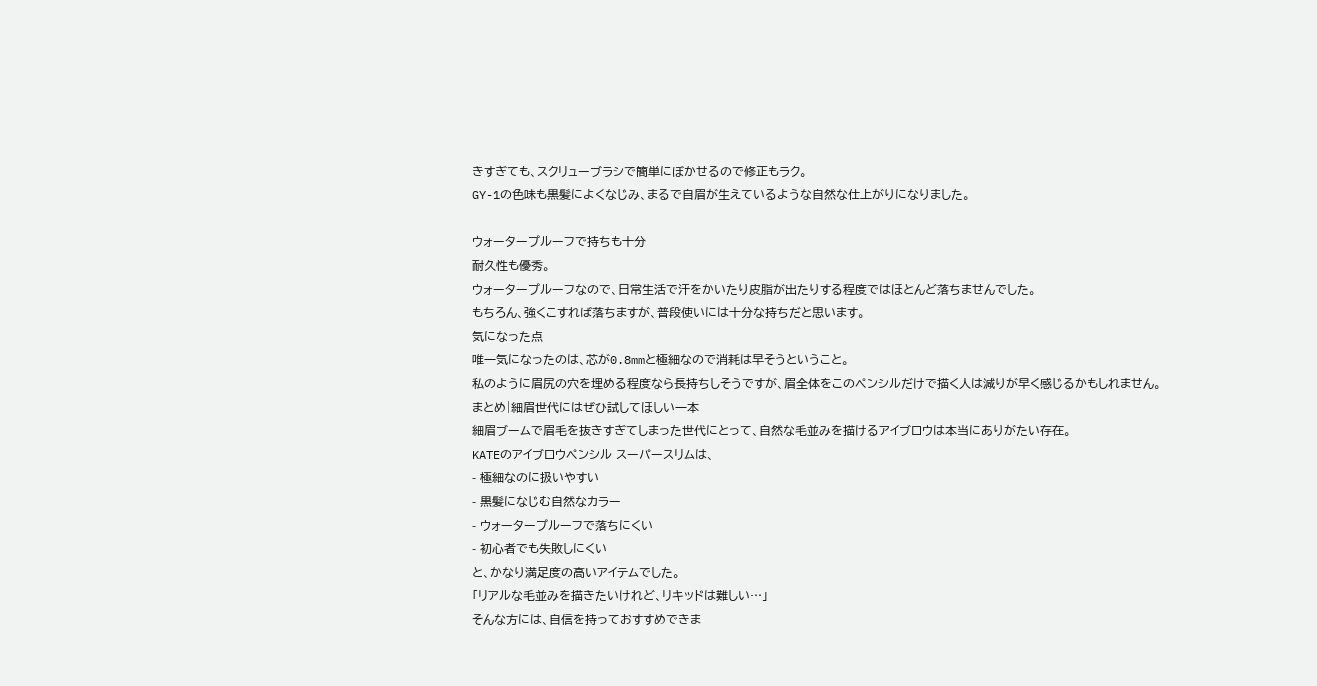きすぎても、スクリューブラシで簡単にぼかせるので修正もラク。
GY-1の色味も黒髪によくなじみ、まるで自眉が生えているような自然な仕上がりになりました。

ウォータープルーフで持ちも十分
耐久性も優秀。
ウォータープルーフなので、日常生活で汗をかいたり皮脂が出たりする程度ではほとんど落ちませんでした。
もちろん、強くこすれば落ちますが、普段使いには十分な持ちだと思います。
気になった点
唯一気になったのは、芯が0.8mmと極細なので消耗は早そうということ。
私のように眉尻の穴を埋める程度なら長持ちしそうですが、眉全体をこのペンシルだけで描く人は減りが早く感じるかもしれません。
まとめ|細眉世代にはぜひ試してほしい一本
細眉ブームで眉毛を抜きすぎてしまった世代にとって、自然な毛並みを描けるアイブロウは本当にありがたい存在。
KATEのアイブロウペンシル スーパースリムは、
- 極細なのに扱いやすい
- 黒髪になじむ自然なカラー
- ウォータープルーフで落ちにくい
- 初心者でも失敗しにくい
と、かなり満足度の高いアイテムでした。
「リアルな毛並みを描きたいけれど、リキッドは難しい…」
そんな方には、自信を持っておすすめできま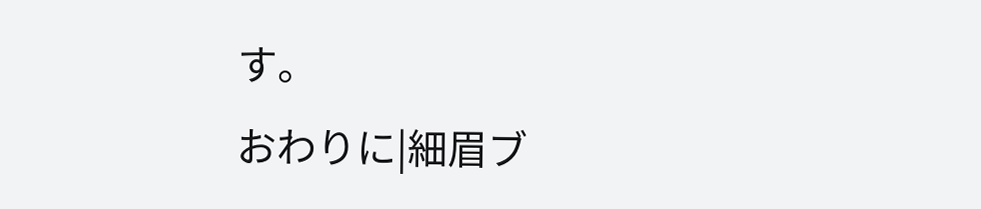す。
おわりに|細眉ブ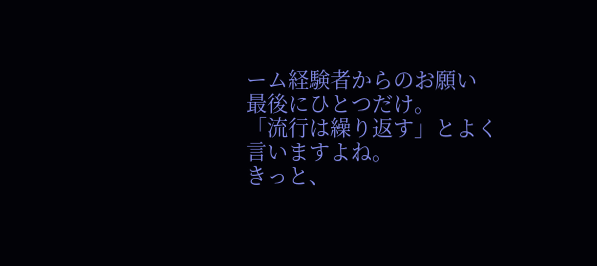ーム経験者からのお願い
最後にひとつだけ。
「流行は繰り返す」とよく言いますよね。
きっと、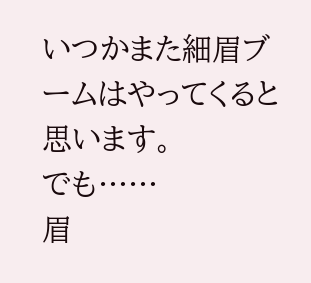いつかまた細眉ブームはやってくると思います。
でも……
眉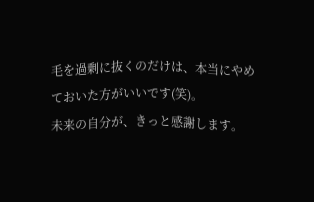毛を過剰に抜くのだけは、本当にやめておいた方がいいです(笑)。
未来の自分が、きっと感謝します。